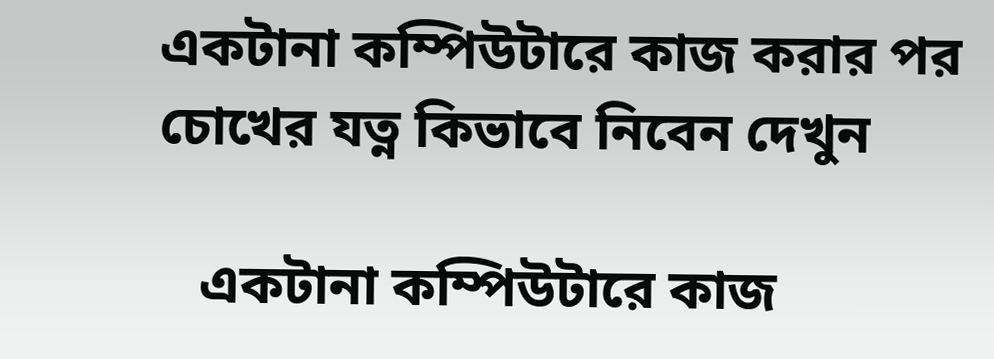একটানা কম্পিউটারে কাজ করার পর চোখের যত্ন কিভাবে নিবেন দেখুন

   একটানা কম্পিউটারে কাজ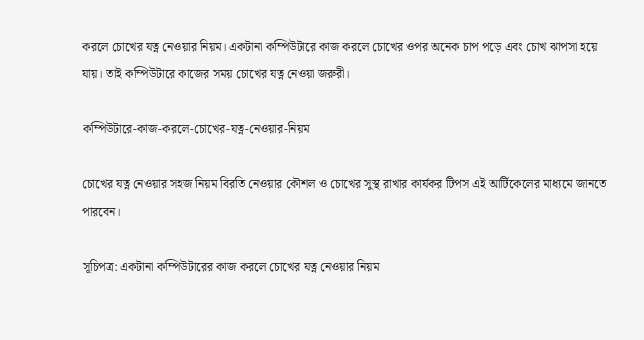করলে চোখের যত্ন নেওয়ার নিয়ম। একটানা কম্পিউটারে কাজ করলে চোখের ওপর অনেক চাপ পড়ে এবং চোখ ঝাপসা হয়ে যায়। তাই কম্পিউটারে কাজের সময় চোখের যত্ন নেওয়া জরুরী।

কম্পিউটারে-কাজ-করলে-চোখের-যত্ন-নেওয়ার-নিয়ম

চোখের যত্ন নেওয়ার সহজ নিয়ম বিরতি নেওয়ার কৌশল ও চোখের সুস্থ রাখার কার্যকর টিপস এই আর্টিকেলের মাধ্যমে জানতে পারবেন।

সূচিপত্র: একটানা কম্পিউটারের কাজ করলে চোখের যত্ন নেওয়ার নিয়ম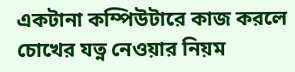একটানা কম্পিউটারে কাজ করলে চোখের যত্ন নেওয়ার নিয়ম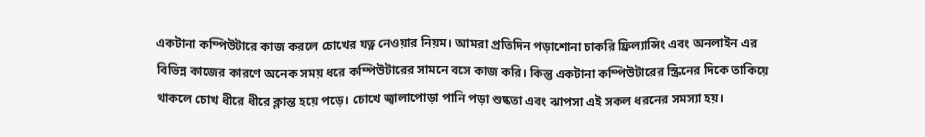একটানা কম্পিউটারে কাজ করলে চোখের যত্ন নেওয়ার নিয়ম। আমরা প্রতিদিন পড়াশোনা চাকরি ফ্রিল্যান্সিং এবং অনলাইন এর বিভিন্ন কাজের কারণে অনেক সময় ধরে কম্পিউটারের সামনে বসে কাজ করি। কিন্তু একটানা কম্পিউটারের স্ক্রিনের দিকে তাকিয়ে থাকলে চোখ ধীরে ধীরে ক্লান্ত হয়ে পড়ে। চোখে জ্বালাপোড়া পানি পড়া শুষ্কতা এবং ঝাপসা এই সকল ধরনের সমস্যা হয়।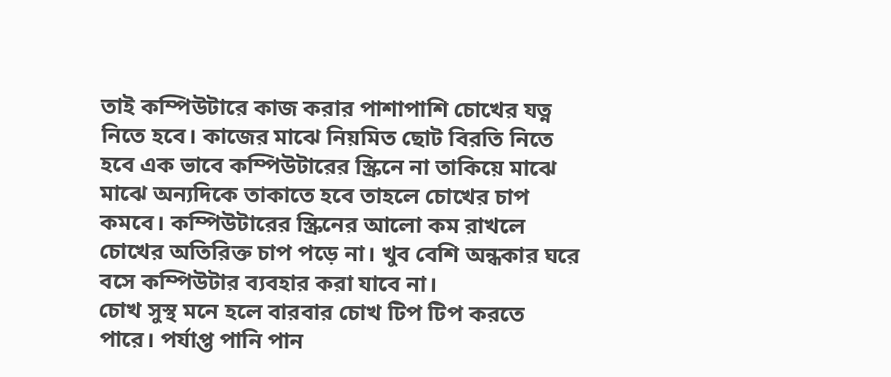তাই কম্পিউটারে কাজ করার পাশাপাশি চোখের যত্ন নিতে হবে। কাজের মাঝে নিয়মিত ছোট বিরতি নিতে হবে এক ভাবে কম্পিউটারের স্ক্রিনে না তাকিয়ে মাঝে মাঝে অন্যদিকে তাকাতে হবে তাহলে চোখের চাপ কমবে। কম্পিউটারের স্ক্রিনের আলো কম রাখলে চোখের অতিরিক্ত চাপ পড়ে না। খুব বেশি অন্ধকার ঘরে বসে কম্পিউটার ব্যবহার করা যাবে না।
চোখ সুস্থ মনে হলে বারবার চোখ টিপ টিপ করতে পারে। পর্যাপ্ত পানি পান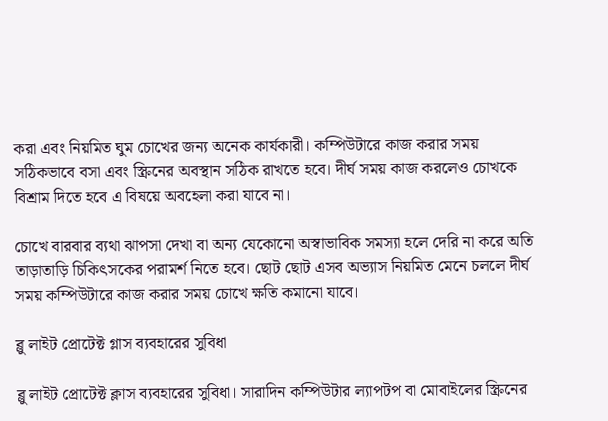করা এবং নিয়মিত ঘুম চোখের জন্য অনেক কার্যকারী। কম্পিউটারে কাজ করার সময় সঠিকভাবে বসা এবং স্ক্রিনের অবস্থান সঠিক রাখতে হবে। দীর্ঘ সময় কাজ করলেও চোখকে বিশ্রাম দিতে হবে এ বিষয়ে অবহেলা করা যাবে না।

চোখে বারবার ব্যথা ঝাপসা দেখা বা অন্য যেকোনো অস্বাভাবিক সমস্যা হলে দেরি না করে অতি তাড়াতাড়ি চিকিৎসকের পরামর্শ নিতে হবে। ছোট ছোট এসব অভ্যাস নিয়মিত মেনে চললে দীর্ঘ সময় কম্পিউটারে কাজ করার সময় চোখে ক্ষতি কমানো যাবে।

ব্লু লাইট প্রোটেক্ট গ্লাস ব্যবহারের সুবিধা

ব্লু লাইট প্রোটেক্ট ক্লাস ব্যবহারের সুবিধা। সারাদিন কম্পিউটার ল্যাপটপ বা মোবাইলের স্ক্রিনের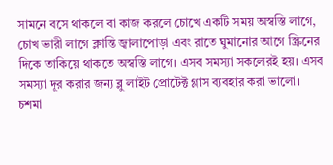সামনে বসে থাকলে বা কাজ করলে চোখে একটি সময় অস্বস্তি লাগে, চোখ ভারী লাগে ক্লান্তি জ্বালাপোড়া এবং রাতে ঘুমানোর আগে স্ক্রিনের দিকে তাকিয়ে থাকতে অস্বস্তি লাগে। এসব সমস্যা সকলেরই হয়। এসব সমস্যা দূর করার জন্য ব্লু লাইট প্রোটেক্ট গ্লাস ব্যবহার করা ভালো।
চশমা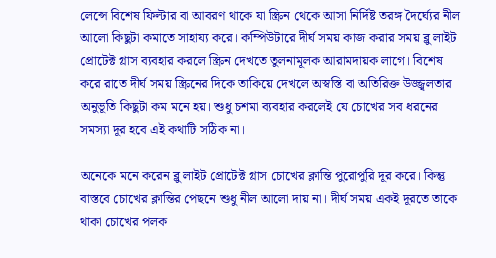লেন্সে বিশেষ ফিল্টার বা আবরণ থাকে যা স্ক্রিন থেকে আসা নির্দিষ্ট তরঙ্গ দৈর্ঘ্যের নীল আলো কিছুটা কমাতে সাহায্য করে। কম্পিউটারে দীর্ঘ সময় কাজ করার সময় ব্লু লাইট প্রোটেক্ট গ্লাস ব্যবহার করলে স্ক্রিন দেখতে তুলনামূলক আরামদায়ক লাগে। বিশেষ করে রাতে দীর্ঘ সময় স্ক্রিনের দিকে তাকিয়ে দেখলে অস্বস্তি বা অতিরিক্ত উজ্জ্বলতার অনুভূতি কিছুটা কম মনে হয়। শুধু চশমা ব্যবহার করলেই যে চোখের সব ধরনের সমস্যা দূর হবে এই কথাটি সঠিক না।

অনেকে মনে করেন ব্লু লাইট প্রোটেক্ট গ্লাস চোখের ক্লান্তি পুরোপুরি দূর করে। কিন্তু বাস্তবে চোখের ক্লান্তির পেছনে শুধু নীল আলো দায় না। দীর্ঘ সময় একই দূরতে তাকে থাকা চোখের পলক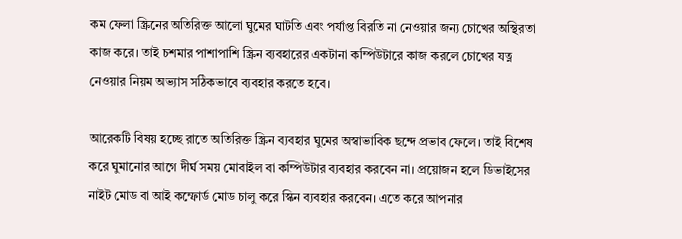কম ফেলা স্ক্রিনের অতিরিক্ত আলো ঘুমের ঘাটতি এবং পর্যাপ্ত বিরতি না নেওয়ার জন্য চোখের অস্থিরতা কাজ করে। তাই চশমার পাশাপাশি স্ক্রিন ব্যবহারের একটানা কম্পিউটারে কাজ করলে চোখের যত্ন নেওয়ার নিয়ম অভ্যাস সঠিকভাবে ব্যবহার করতে হবে।

আরেকটি বিষয় হচ্ছে রাতে অতিরিক্ত স্ক্রিন ব্যবহার ঘুমের অস্বাভাবিক ছন্দে প্রভাব ফেলে। তাই বিশেষ করে ঘুমানোর আগে দীর্ঘ সময় মোবাইল বা কম্পিউটার ব্যবহার করবেন না। প্রয়োজন হলে ডিভাইসের নাইট মোড বা আই কম্ফোর্ড মোড চালু করে স্কিন ব্যবহার করবেন। এতে করে আপনার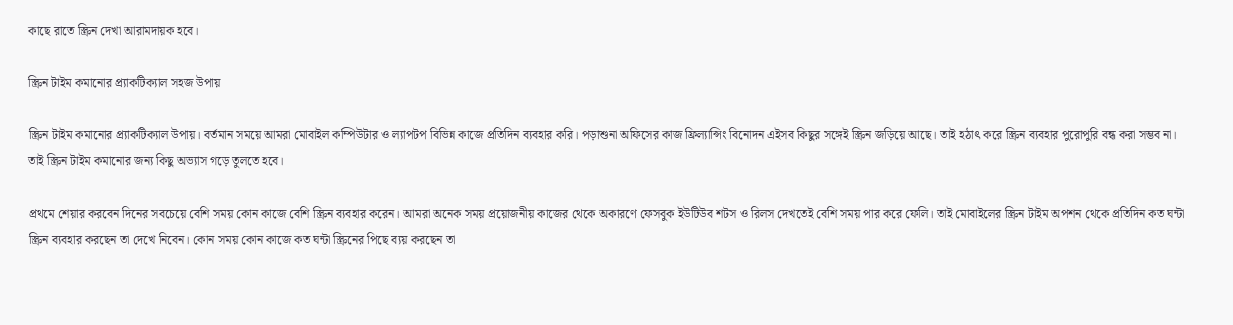কাছে রাতে স্ক্রিন দেখা আরামদায়ক হবে।

স্ক্রিন টাইম কমানোর প্র্যাকটিক্যাল সহজ উপায়

স্ক্রিন টাইম কমানোর প্র্যাকটিক্যাল উপায়। বর্তমান সময়ে আমরা মোবাইল কম্পিউটার ও ল্যাপটপ বিভিন্ন কাজে প্রতিদিন ব্যবহার করি। পড়াশুনা অফিসের কাজ ফ্রিল্যান্সিং বিনোদন এইসব কিছুর সঙ্গেই স্ক্রিন জড়িয়ে আছে। তাই হঠাৎ করে স্ক্রিন ব্যবহার পুরোপুরি বন্ধ করা সম্ভব না। তাই স্ক্রিন টাইম কমানোর জন্য কিছু অভ্যাস গড়ে তুলতে হবে।

প্রথমে শেয়ার করবেন দিনের সবচেয়ে বেশি সময় কোন কাজে বেশি স্ক্রিন ব্যবহার করেন। আমরা অনেক সময় প্রয়োজনীয় কাজের থেকে অকারণে ফেসবুক ইউটিউব শটস ও রিলস দেখতেই বেশি সময় পার করে ফেলি। তাই মোবাইলের স্ক্রিন টাইম অপশন থেকে প্রতিদিন কত ঘন্টা স্ক্রিন ব্যবহার করছেন তা দেখে নিবেন। কোন সময় কোন কাজে কত ঘন্টা স্ক্রিনের পিছে ব্যয় করছেন তা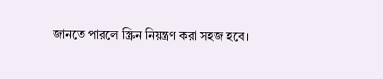জানতে পারলে স্ক্রিন নিয়ন্ত্রণ করা সহজ হবে।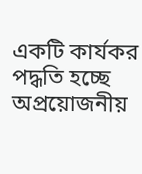একটি কার্যকর পদ্ধতি হচ্ছে অপ্রয়োজনীয়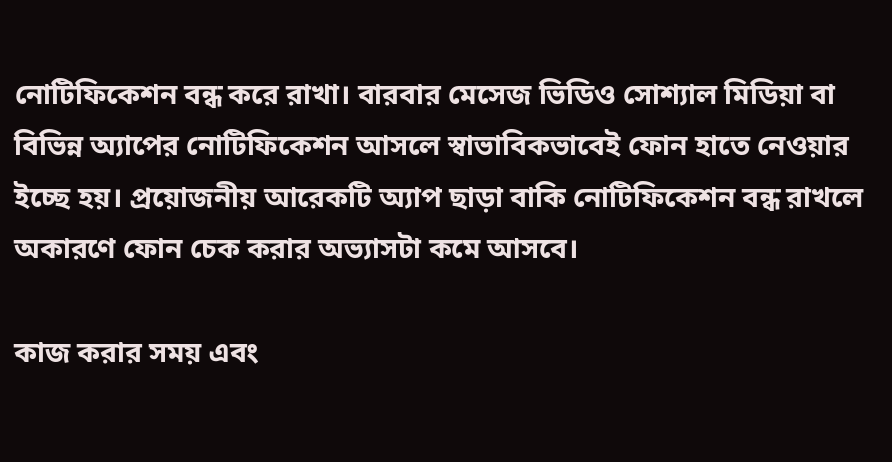নোটিফিকেশন বন্ধ করে রাখা। বারবার মেসেজ ভিডিও সোশ্যাল মিডিয়া বা বিভিন্ন অ্যাপের নোটিফিকেশন আসলে স্বাভাবিকভাবেই ফোন হাতে নেওয়ার ইচ্ছে হয়। প্রয়োজনীয় আরেকটি অ্যাপ ছাড়া বাকি নোটিফিকেশন বন্ধ রাখলে অকারণে ফোন চেক করার অভ্যাসটা কমে আসবে।

কাজ করার সময় এবং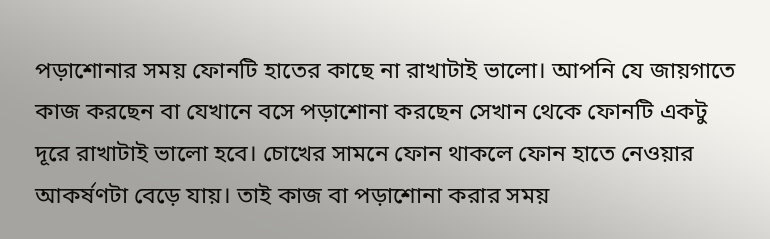পড়াশোনার সময় ফোনটি হাতের কাছে না রাখাটাই ভালো। আপনি যে জায়গাতে কাজ করছেন বা যেখানে বসে পড়াশোনা করছেন সেখান থেকে ফোনটি একটু দূরে রাখাটাই ভালো হবে। চোখের সামনে ফোন থাকলে ফোন হাতে নেওয়ার আকর্ষণটা বেড়ে যায়। তাই কাজ বা পড়াশোনা করার সময়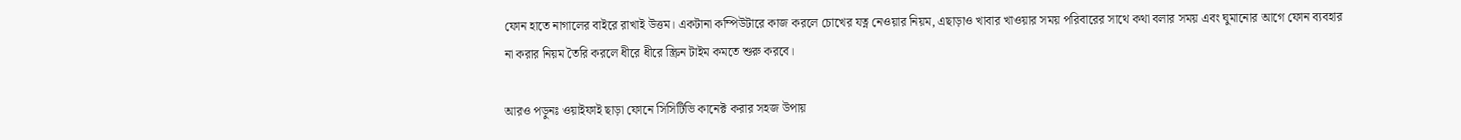ফোন হাতে নাগালের বাইরে রাখাই উত্তম। একটানা কম্পিউটারে কাজ করলে চোখের যত্ন নেওয়ার নিয়ম, এছাড়াও খাবার খাওয়ার সময় পরিবারের সাথে কথা বলার সময় এবং ঘুমানোর আগে ফোন ব্যবহার না করার নিয়ম তৈরি করলে ধীরে ধীরে স্ক্রিন টাইম কমতে শুরু করবে।

আরও পড়ুনঃ ওয়াইফাই ছাড়া ফোনে সিসিটিভি কানেক্ট করার সহজ উপায়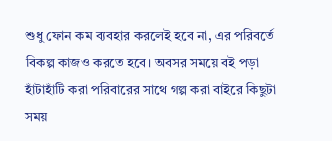শুধু ফোন কম ব্যবহার করলেই হবে না, এর পরিবর্তে বিকল্প কাজও করতে হবে। অবসর সময়ে বই পড়া হাঁটাহাঁটি করা পরিবারের সাথে গল্প করা বাইরে কিছুটা সময়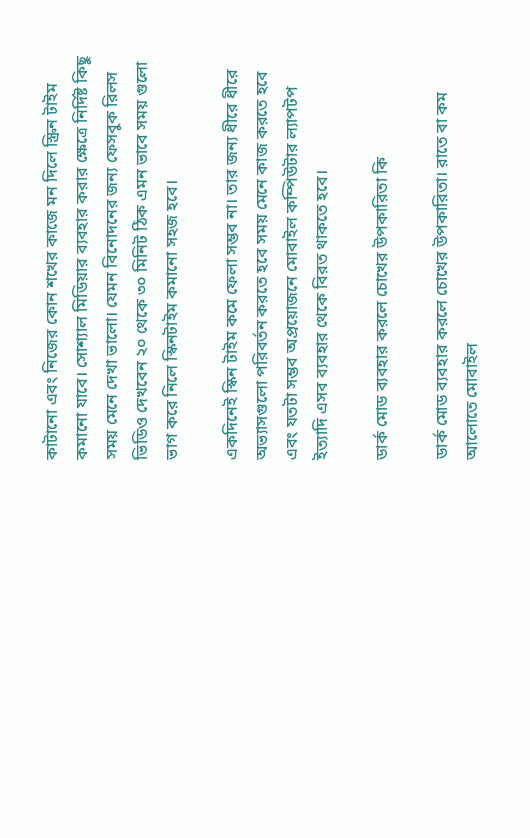কাটানো এবং নিজের কোন শখের কাজে মন দিলে স্ক্রিন টাইম কমানো যাবে। সোশ্যাল মিডিয়ার ব্যবহার করার ক্ষেত্রে নির্দিষ্ট কিছু সময় মেনে দেখা ভালো। যেমন বিনোদনের জন্য ফেসবুক রিলস ভিডিও দেখবেন ২০ থেকে ৩০ মিনিট ঠিক এমন ভাবে সময় গুলো ভাগ করে নিলে স্কিনটাইম কমানো সহজ হবে।

একদিনেই স্কিন টাইম কমে ফেলা সম্ভব না। তার জন্য ধীরে ধীরে অভ্যাসগুলো পরিবর্তন করতে হবে সময় মেনে কাজ করতে হবে এবং যতটা সম্ভব অপ্রয়োজনে মোবাইল কম্পিউটার ল্যাপটপ ইত্যাদি এসব ব্যবহার থেকে বিরত থাকতে হবে।

ডার্ক মোড ব্যবহার করলে চোখের উপকারিতা কি

ডার্ক মোড ব্যবহার করলে চোখের উপকারিতা। রাতে বা কম আলোতে মোবাইল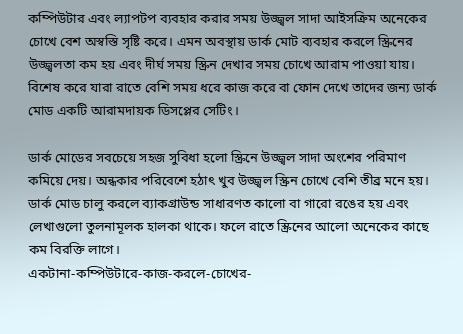কম্পিউটার এবং ল্যাপটপ ব্যবহার করার সময় উজ্জ্বল সাদা আইসক্রিম অনেকের চোখে বেশ অস্বস্তি সৃষ্টি করে। এমন অবস্থায় ডার্ক মোট ব্যবহার করলে স্ক্রিনের উজ্জ্বলতা কম হয় এবং দীর্ঘ সময় স্ক্রিন দেখার সময় চোখে আরাম পাওয়া যায়। বিশেষ করে যারা রাতে বেশি সময় ধরে কাজ করে বা ফোন দেখে তাদের জন্য ডার্ক মোড একটি আরামদায়ক ডিসপ্লের সেটিং।

ডার্ক মোডের সবচেয়ে সহজ সুবিধা হলো স্ক্রিনে উজ্জ্বল সাদা অংশের পরিমাণ কমিয়ে দেয়। অন্ধকার পরিবেশে হঠাৎ খুব উজ্জ্বল স্ক্রিন চোখে বেশি তীব্র মনে হয়। ডার্ক মোড চালু করলে ব্যাকগ্রাউন্ড সাধারণত কালো বা গারো রঙের হয় এবং লেখাগুলো তুলনামূলক হালকা থাকে। ফলে রাতে স্ক্রিনের আলো অনেকের কাছে কম বিরক্তি লাগে।
একটানা-কম্পিউটারে-কাজ-করলে-চোখের-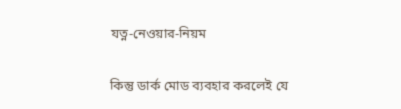যত্ন-নেওয়ার-নিয়ম

কিন্তু ডার্ক মোড ব্যবহার করলেই যে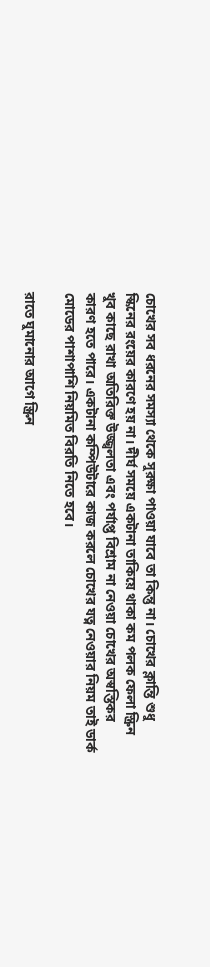চোখের সব ধরনের সমস্যা থেকে সুরক্ষা পাওয়া যাবে তা কিন্তু না। চোখের ক্লান্তি শুধু স্কিনের রংয়ের কারণে হয় না। দীর্ঘ সময়ে একটানা তাকিয়ে থাকা কম পলক ফেলা স্ক্রিন খুব কাছে রাখা অতিরিক্ত উজ্জ্বলতা এবং পর্যাপ্ত বিশ্রাম না নেওয়া চোখের অস্বস্তিকর কারণ হতে পারে। একটানা কম্পিউটারে কাজ করলে চোখের যত্ন নেওয়ার নিয়ম তাই ডার্ক মোডের পাশাপাশি নিয়মিত বিরতি নিতে হবে।

রাতে ঘুমানোর আগে স্ক্রিন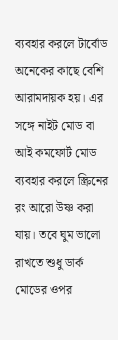ব্যবহার করলে টার্বোড অনেকের কাছে বেশি আরামদায়ক হয়। এর সঙ্গে নাইট মোড বা আই কমফোর্ট মোড ব্যবহার করলে স্ক্রিনের রং আরো উষ্ণ করা যায়। তবে ঘুম ভালো রাখতে শুধু ডার্ক মোডের ওপর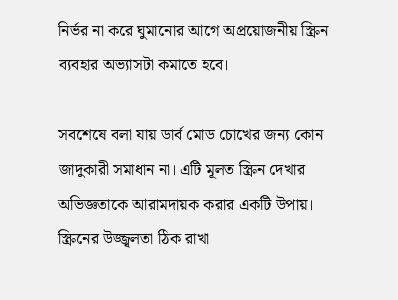নির্ভর না করে ঘুমানোর আগে অপ্রয়োজনীয় স্ক্রিন ব্যবহার অভ্যাসটা কমাতে হবে।

সবশেষে বলা যায় ডার্ব মোড চোখের জন্য কোন জাদুকারী সমাধান না। এটি মূলত স্ক্রিন দেখার অভিজ্ঞতাকে আরামদায়ক করার একটি উপায়। স্ক্রিনের উজ্জ্বলতা ঠিক রাখা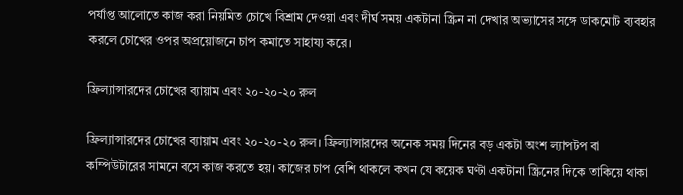পর্যাপ্ত আলোতে কাজ করা নিয়মিত চোখে বিশ্রাম দেওয়া এবং দীর্ঘ সময় একটানা স্ক্রিন না দেখার অভ্যাসের সঙ্গে ডাকমোট ব্যবহার করলে চোখের ওপর অপ্রয়োজনে চাপ কমাতে সাহায্য করে।

ফ্রিল্যান্সারদের চোখের ব্যায়াম এবং ২০-২০-২০ রুল

ফ্রিল্যান্সারদের চোখের ব্যায়াম এবং ২০-২০-২০ রুল। ফ্রিল্যান্সারদের অনেক সময় দিনের বড় একটা অংশ ল্যাপটপ বা কম্পিউটারের সামনে বসে কাজ করতে হয়। কাজের চাপ বেশি থাকলে কখন যে কয়েক ঘণ্টা একটানা স্ক্রিনের দিকে তাকিয়ে থাকা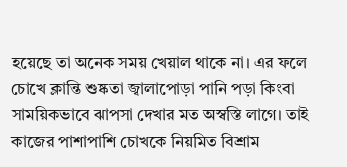হয়েছে তা অনেক সময় খেয়াল থাকে না। এর ফলে চোখে ক্লান্তি শুষ্কতা জ্বালাপোড়া পানি পড়া কিংবা সাময়িকভাবে ঝাপসা দেখার মত অস্বস্তি‌ লাগে। তাই কাজের পাশাপাশি চোখকে নিয়মিত বিশ্রাম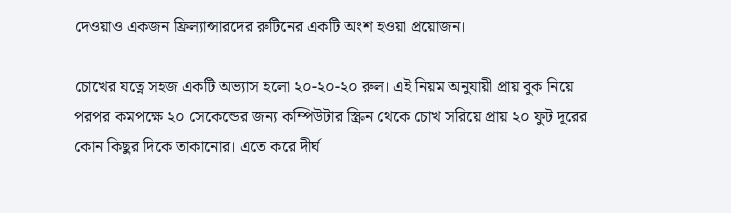দেওয়াও একজন ফ্রিল্যান্সারদের রুটিনের একটি অংশ হওয়া প্রয়োজন।

চোখের যত্নে সহজ একটি অভ্যাস হলো ২০-২০-২০ রুল। এই নিয়ম অনুযায়ী প্রায় বুক নিয়ে পরপর কমপক্ষে ২০ সেকেন্ডের জন্য কম্পিউটার স্ক্রিন থেকে চোখ সরিয়ে প্রায় ২০ ফুট দূরের কোন কিছুর দিকে তাকানোর। এতে করে দীর্ঘ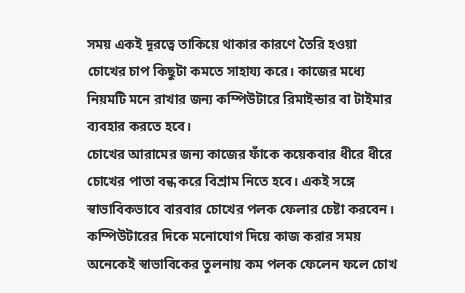সময় একই দূরত্বে তাকিয়ে থাকার কারণে তৈরি হওয়া চোখের চাপ কিছুটা কমতে সাহায্য করে। কাজের মধ্যে নিয়মটি মনে রাখার জন্য কম্পিউটারে রিমাইন্ডার বা টাইমার ব্যবহার করতে হবে।
চোখের আরামের জন্য কাজের ফাঁকে কয়েকবার ধীরে ধীরে চোখের পাতা বন্ধ করে বিশ্রাম নিতে হবে। একই সঙ্গে স্বাভাবিকভাবে বারবার চোখের পলক ফেলার চেষ্টা করবেন। কম্পিউটারের দিকে মনোযোগ দিয়ে কাজ করার সময় অনেকেই স্বাভাবিকের তুলনায় কম পলক ফেলেন ফলে চোখ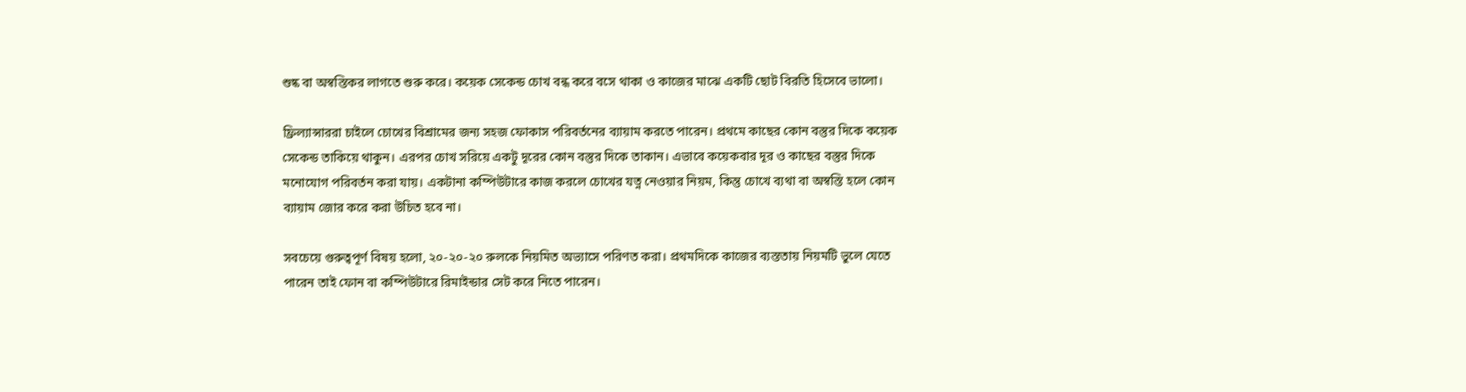শুষ্ক বা অস্বস্তিকর লাগতে শুরু করে। কয়েক সেকেন্ড চোখ বন্ধ করে বসে থাকা ও কাজের মাঝে একটি ছোট বিরতি হিসেবে ভালো।

ফ্রিল্যান্সাররা চাইলে চোখের বিশ্রামের জন্য সহজ ফোকাস পরিবর্তনের ব্যায়াম করতে পারেন। প্রথমে কাছের কোন বস্তুর দিকে কয়েক সেকেন্ড তাকিয়ে থাকুন। এরপর চোখ সরিয়ে একটু দূরের কোন বস্তুর দিকে তাকান। এভাবে কয়েকবার দূর ও কাছের বস্তুর দিকে মনোযোগ পরিবর্তন করা যায়। একটানা কম্পিউটারে কাজ করলে চোখের যত্ন নেওয়ার নিয়ম, কিন্তু চোখে ব্যথা বা অস্বস্তি হলে কোন ব্যায়াম জোর করে করা উচিত হবে না।

সবচেয়ে গুরুত্বপূর্ণ বিষয় হলো, ২০-২০-২০ রুলকে নিয়মিত অভ্যাসে পরিণত করা। প্রথমদিকে কাজের ব্যস্ততায় নিয়মটি ভুলে যেতে পারেন তাই ফোন বা কম্পিউটারে রিমাইন্ডার সেট করে নিতে পারেন।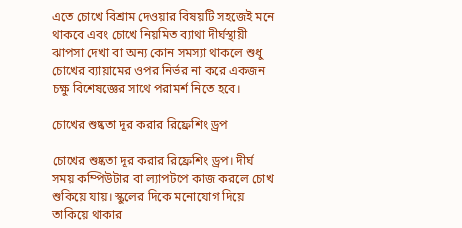এতে চোখে বিশ্রাম দেওয়ার বিষয়টি সহজেই মনে থাকবে এবং চোখে নিয়মিত ব্যাথা দীর্ঘস্থায়ী ঝাপসা দেখা বা অন্য কোন সমস্যা থাকলে শুধু চোখের ব্যায়ামের ওপর নির্ভর না করে একজন চক্ষু বিশেষজ্ঞের সাথে পরামর্শ নিতে হবে।

চোখের শুষ্কতা দূর করার রিফ্রেশিং ড্রপ

চোখের শুষ্কতা দূর করার রিফ্রেশিং ড্রপ। দীর্ঘ সময় কম্পিউটার বা ল্যাপটপে কাজ করলে চোখ শুকিয়ে যায়। স্কুলের দিকে মনোযোগ দিয়ে তাকিয়ে থাকার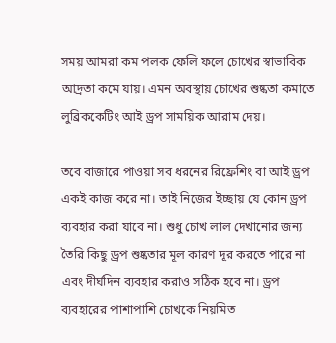সময় আমরা কম পলক ফেলি ফলে চোখের স্বাভাবিক আদ্রতা কমে যায়। এমন অবস্থায় চোখের শুষ্কতা কমাতে লুব্রিককেটিং আই ড্রপ সাময়িক আরাম দেয়।

তবে বাজারে পাওয়া সব ধরনের রিফ্রেশিং বা আই ড্রপ একই কাজ করে না। তাই নিজের ইচ্ছায় যে কোন ড্রপ ব্যবহার করা যাবে না। শুধু চোখ লাল দেখানোর জন্য তৈরি কিছু ড্রপ শুষ্কতার মূল কারণ দূর করতে পারে না এবং দীর্ঘদিন ব্যবহার করাও সঠিক হবে না। ড্রপ ব্যবহারের পাশাপাশি চোখকে নিয়মিত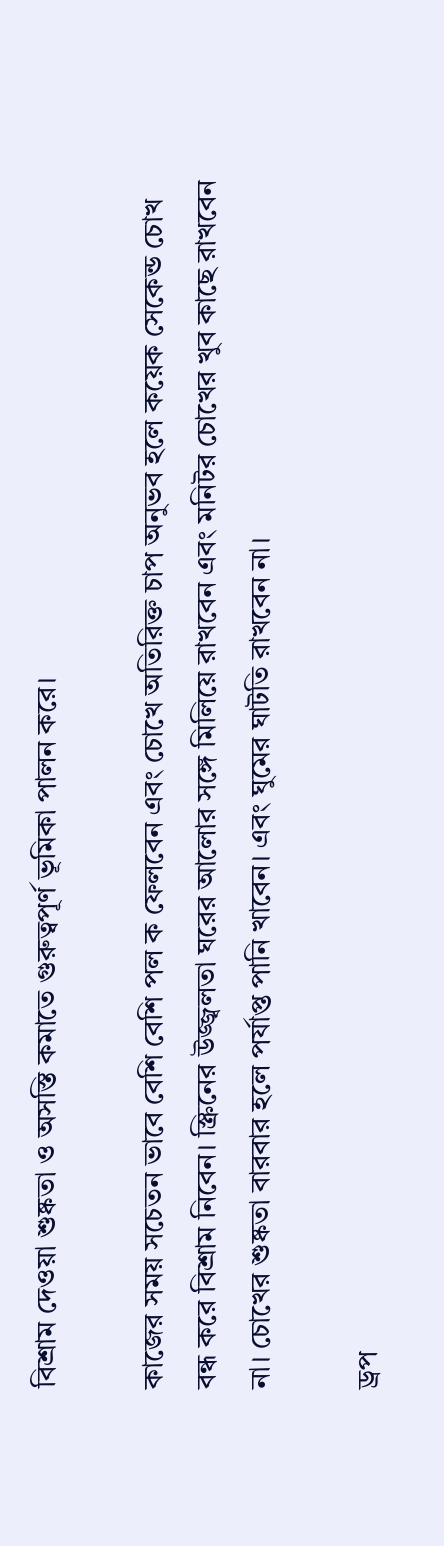বিশ্রাম দেওয়া শুষ্কতা ও অসস্তি কমাতে গুরুত্বপূর্ণ ভূমিকা পালন করে।

কাজের সময় সচেতন ভাবে বেশি বেশি পল ক ফেলবেন এবং চোখে অতিরিক্ত চাপ অনুভব হলে কয়েক সেকেন্ড চোখ বন্ধ করে বিশ্রাম নিবেন। স্ক্রিনের উজ্জ্বলতা ঘরের আলোর সঙ্গে মিলিয়ে রাখবেন এবং মনিটর চোখের খুব কাছে রাখবেন না। চোখের শুষ্কতা বারবার হলে পর্যাপ্ত পানি খাবেন। এবং ঘুমের ঘাটতি রাখবেন না।

ড্রপ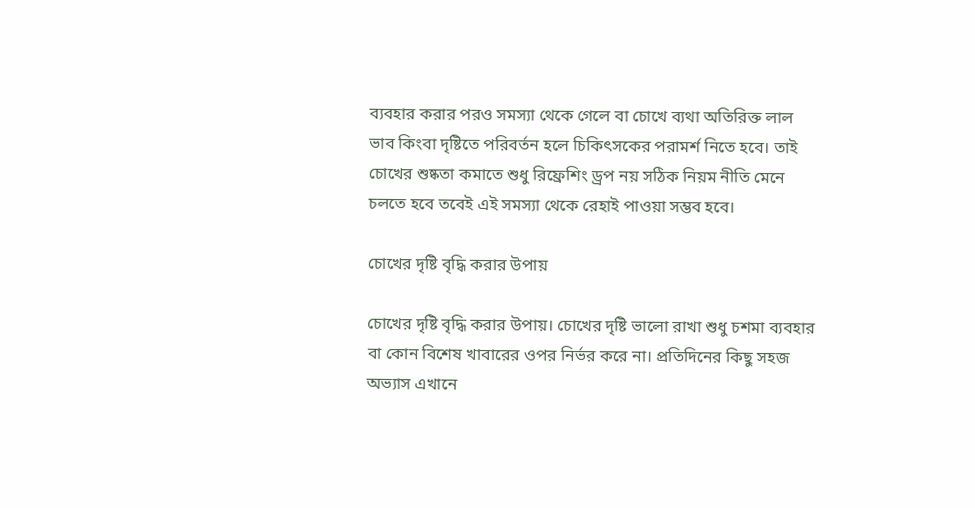ব্যবহার করার পরও সমস্যা থেকে গেলে বা চোখে ব্যথা অতিরিক্ত লাল ভাব কিংবা দৃষ্টিতে পরিবর্তন হলে চিকিৎসকের পরামর্শ নিতে হবে। তাই চোখের শুষ্কতা কমাতে শুধু রিফ্রেশিং ড্রপ নয় সঠিক নিয়ম নীতি মেনে চলতে হবে তবেই এই সমস্যা থেকে রেহাই পাওয়া সম্ভব হবে।

চোখের দৃষ্টি বৃদ্ধি করার উপায়

চোখের দৃষ্টি বৃদ্ধি করার উপায়। চোখের দৃষ্টি ভালো রাখা শুধু চশমা ব্যবহার বা কোন বিশেষ খাবারের ওপর নির্ভর করে না। প্রতিদিনের কিছু সহজ অভ্যাস এখানে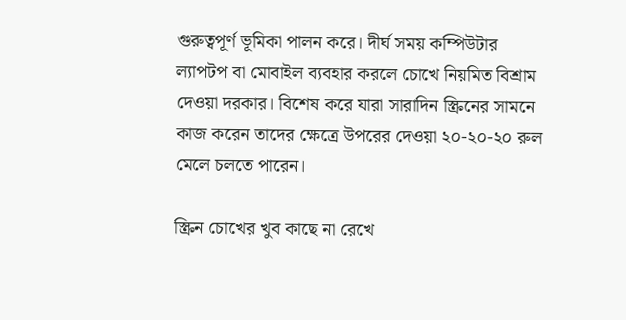গুরুত্বপূর্ণ ভূমিকা পালন করে। দীর্ঘ সময় কম্পিউটার ল্যাপটপ বা মোবাইল ব্যবহার করলে চোখে নিয়মিত বিশ্রাম দেওয়া দরকার। বিশেষ করে যারা সারাদিন স্ক্রিনের সামনে কাজ করেন তাদের ক্ষেত্রে উপরের দেওয়া ২০-২০-২০ রুল মেলে চলতে পারেন।

স্ক্রিন চোখের খুব কাছে না রেখে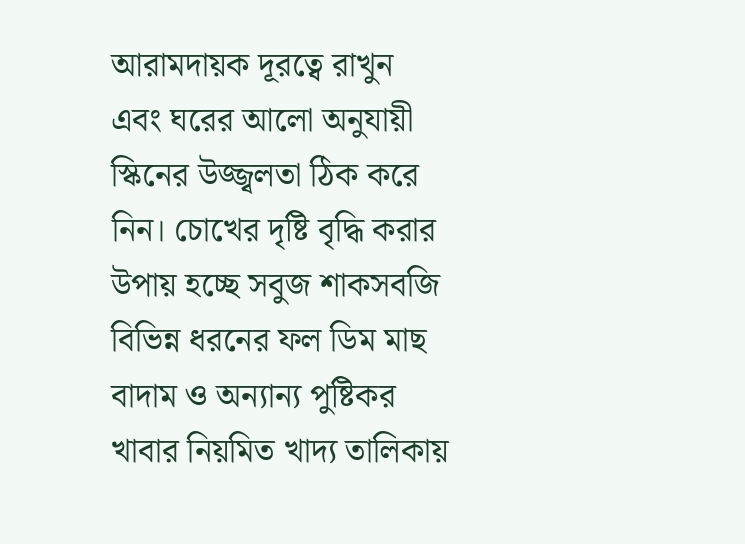আরামদায়ক দূরত্বে রাখুন এবং ঘরের আলো অনুযায়ী স্কিনের উজ্জ্বলতা ঠিক করে নিন। চোখের দৃষ্টি বৃদ্ধি করার উপায় হচ্ছে সবুজ শাকসবজি বিভিন্ন ধরনের ফল ডিম মাছ বাদাম ও অন্যান্য পুষ্টিকর খাবার নিয়মিত খাদ্য তালিকায়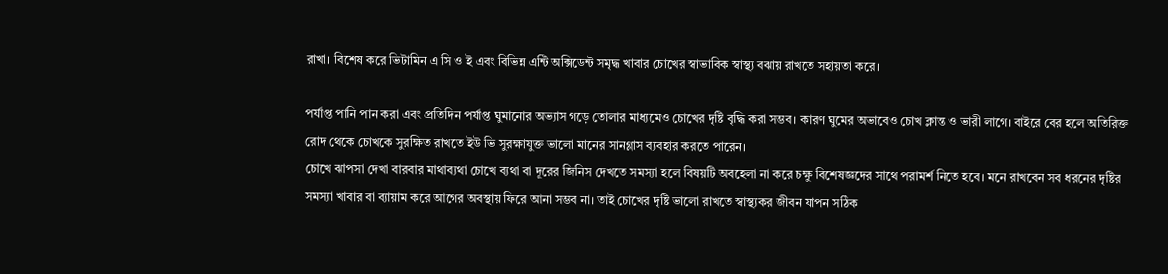রাখা। বিশেষ করে ভিটামিন এ সি ও ই এবং বিভিন্ন এন্টি অক্সিডেন্ট সমৃদ্ধ খাবার চোখের স্বাভাবিক স্বাস্থ্য বঝায় রাখতে সহায়তা করে।

পর্যাপ্ত পানি পান করা এবং প্রতিদিন পর্যাপ্ত ঘুমানোর অভ্যাস গড়ে তোলার মাধ্যমেও চোখের দৃষ্টি বৃদ্ধি করা সম্ভব। কারণ ঘুমের অভাবেও চোখ ক্লান্ত ও ভারী লাগে। বাইরে বের হলে অতিরিক্ত রোদ থেকে চোখকে সুরক্ষিত রাখতে ইউ ভি সুরক্ষাযুক্ত ভালো মানের সানগ্লাস ব্যবহার করতে পারেন।
চোখে ঝাপসা দেখা বারবার মাথাব্যথা চোখে ব্যথা বা দূরের জিনিস দেখতে সমস্যা হলে বিষয়টি অবহেলা না করে চক্ষু বিশেষজ্ঞদের সাথে পরামর্শ নিতে হবে। মনে রাখবেন সব ধরনের দৃষ্টির সমস্যা খাবার বা ব্যায়াম করে আগের অবস্থায় ফিরে আনা সম্ভব না। তাই চোখের দৃষ্টি ভালো রাখতে স্বাস্থ্যকর জীবন যাপন সঠিক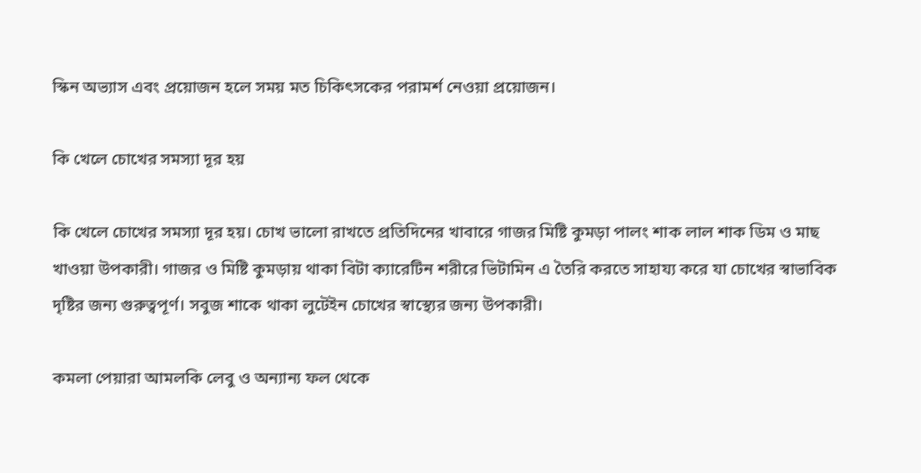স্কিন অভ্যাস এবং প্রয়োজন হলে সময় মত চিকিৎসকের পরামর্শ নেওয়া প্রয়োজন।

কি খেলে চোখের সমস্যা দূর হয়

কি খেলে চোখের সমস্যা দূর হয়। চোখ ভালো রাখতে প্রতিদিনের খাবারে গাজর মিষ্টি কুমড়া পালং শাক লাল শাক ডিম ও মাছ খাওয়া উপকারী। গাজর ও মিষ্টি কুমড়ায় থাকা বিটা ক্যারেটিন শরীরে ভিটামিন এ তৈরি করতে সাহায্য করে যা চোখের স্বাভাবিক দৃষ্টির জন্য গুরুত্বপূর্ণ। সবুজ শাকে থাকা লুটেইন চোখের স্বাস্থ্যের জন্য উপকারী।

কমলা পেয়ারা আমলকি লেবু ও অন্যান্য ফল থেকে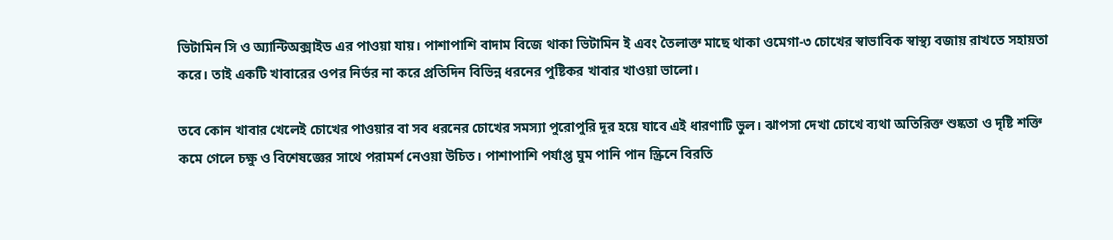ভিটামিন সি ও অ্যান্টিঅক্সাইড এর পাওয়া যায়। পাশাপাশি বাদাম বিজে থাকা ভিটামিন ই এবং তৈলাক্ত মাছে থাকা ওমেগা-৩ চোখের স্বাভাবিক স্বাস্থ্য বজায় রাখতে সহায়তা করে। তাই একটি খাবারের ওপর নির্ভর না করে প্রতিদিন বিভিন্ন ধরনের পুষ্টিকর খাবার খাওয়া ভালো।

তবে কোন খাবার খেলেই চোখের পাওয়ার বা সব ধরনের চোখের সমস্যা পুরোপুরি দূর হয়ে যাবে এই ধারণাটি ভুল। ঝাপসা দেখা চোখে ব্যথা অতিরিক্ত শুষ্কতা ও দৃষ্টি শক্তি কমে গেলে চক্ষু ও বিশেষজ্ঞের সাথে পরামর্শ নেওয়া উচিত। পাশাপাশি পর্যাপ্ত ঘুম পানি পান স্ক্রিনে বিরতি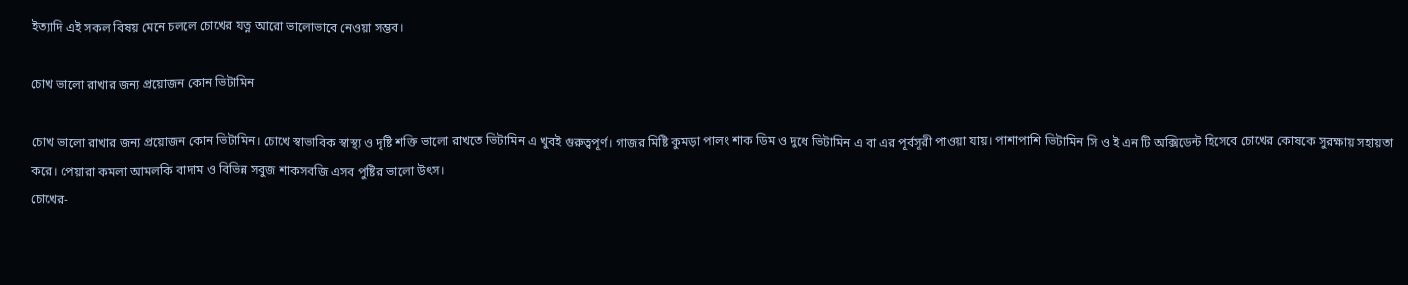ইত্যাদি এই সকল বিষয় মেনে চললে চোখের যত্ন আরো ভালোভাবে নেওয়া সম্ভব।

চোখ ভালো রাখার জন্য প্রয়োজন কোন ভিটামিন

চোখ ভালো রাখার জন্য প্রয়োজন কোন ভিটামিন। চোখে স্বাভাবিক স্বাস্থ্য ও দৃষ্টি শক্তি ভালো রাখতে ভিটামিন এ খুবই গুরুত্বপূর্ণ। গাজর মিষ্টি কুমড়া পালং শাক ডিম ও দুধে ভিটামিন এ বা এর পূর্বসূরী পাওয়া যায়। পাশাপাশি ভিটামিন সি ও ই এন টি অক্সিডেন্ট হিসেবে চোখের কোষকে সুরক্ষায় সহায়তা করে। পেয়ারা কমলা আমলকি বাদাম ও বিভিন্ন সবুজ শাকসবজি এসব পুষ্টির ভালো উৎস।
চোখের-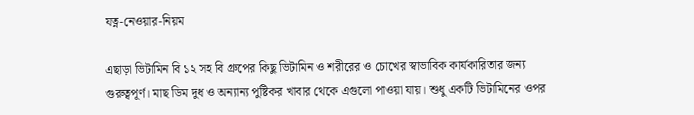যত্ন-নেওয়ার-নিয়ম

এছাড়া ভিটামিন বি ১২ সহ বি গ্রুপের কিছু ভিটামিন ও শরীরের ও চোখের স্বাভাবিক কার্যকারিতার জন্য গুরুত্বপূর্ণ। মাছ ডিম দুধ ও অন্যান্য পুষ্টিকর খাবার থেকে এগুলো পাওয়া যায়। শুধু একটি ভিটামিনের ওপর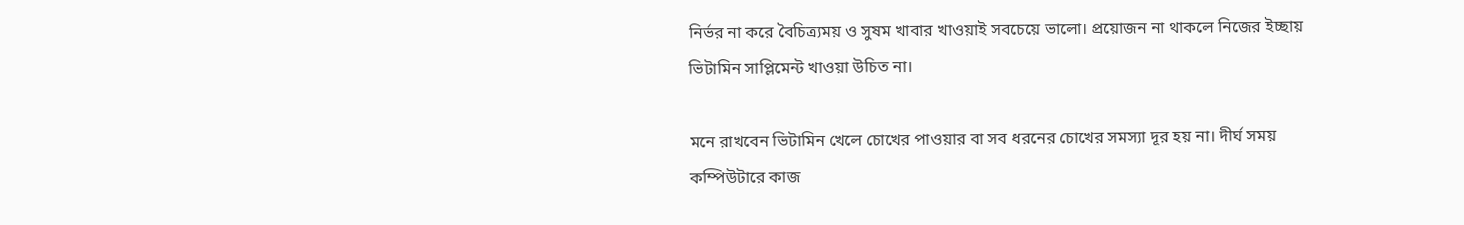নির্ভর না করে বৈচিত্র্যময় ও সুষম খাবার খাওয়াই সবচেয়ে ভালো। প্রয়োজন না থাকলে নিজের ইচ্ছায় ভিটামিন সাপ্লিমেন্ট খাওয়া উচিত না।

মনে রাখবেন ভিটামিন খেলে চোখের পাওয়ার বা সব ধরনের চোখের সমস্যা দূর হয় না। দীর্ঘ সময় কম্পিউটারে কাজ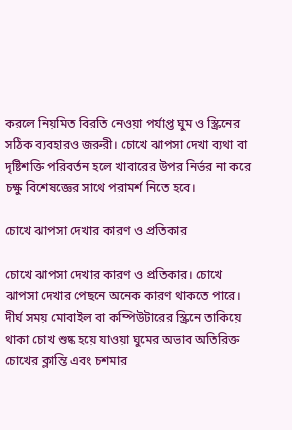করলে নিয়মিত বিরতি নেওয়া পর্যাপ্ত ঘুম ও স্ক্রিনের সঠিক ব্যবহারও জরুরী। চোখে ঝাপসা দেখা ব্যথা বা দৃষ্টিশক্তি পরিবর্তন হলে খাবারের উপর নির্ভর না করে চক্ষু বিশেষজ্ঞের সাথে পরামর্শ নিতে হবে।

চোখে ঝাপসা দেখার কারণ ও প্রতিকার

চোখে ঝাপসা দেখার কারণ ও প্রতিকার। চোখে ঝাপসা দেখার পেছনে অনেক কারণ থাকতে পারে। দীর্ঘ সময় মোবাইল বা কম্পিউটারের স্ক্রিনে তাকিয়ে থাকা চোখ শুষ্ক হয়ে যাওয়া ঘুমের অভাব অতিরিক্ত চোখের ক্লান্তি এবং চশমার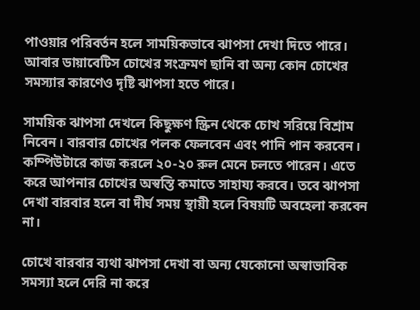পাওয়ার পরিবর্তন হলে সাময়িকভাবে ঝাপসা দেখা দিতে পারে। আবার ডায়াবেটিস চোখের সংক্রমণ ছানি বা অন্য কোন চোখের সমস্যার কারণেও দৃষ্টি ঝাপসা হতে পারে।

সাময়িক ঝাপসা দেখলে কিছুক্ষণ স্ক্রিন থেকে চোখ সরিয়ে বিশ্রাম নিবেন। বারবার চোখের পলক ফেলবেন এবং পানি পান করবেন। কম্পিউটারে কাজ করলে ২০-২০ রুল মেনে চলতে পারেন। এতে করে আপনার চোখের অস্বস্তি কমাতে সাহায্য করবে। তবে ঝাপসা দেখা বারবার হলে বা দীর্ঘ সময় স্থায়ী হলে বিষয়টি অবহেলা করবেন না।

চোখে বারবার ব্যথা ঝাপসা দেখা বা অন্য যেকোনো অস্বাভাবিক সমস্যা হলে দেরি না করে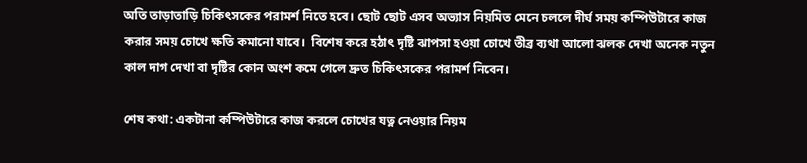অতি তাড়াতাড়ি চিকিৎসকের পরামর্শ নিতে হবে। ছোট ছোট এসব অভ্যাস নিয়মিত মেনে চললে দীর্ঘ সময় কম্পিউটারে কাজ করার সময় চোখে ক্ষতি কমানো যাবে।  বিশেষ করে হঠাৎ দৃষ্টি ঝাপসা হওয়া চোখে তীব্র ব্যথা আলো ঝলক দেখা অনেক নতুন কাল দাগ দেখা বা দৃষ্টির কোন অংশ কমে গেলে দ্রুত চিকিৎসকের পরামর্শ নিবেন।

শেষ কথা: একটানা কম্পিউটারে কাজ করলে চোখের যত্ন নেওয়ার নিয়ম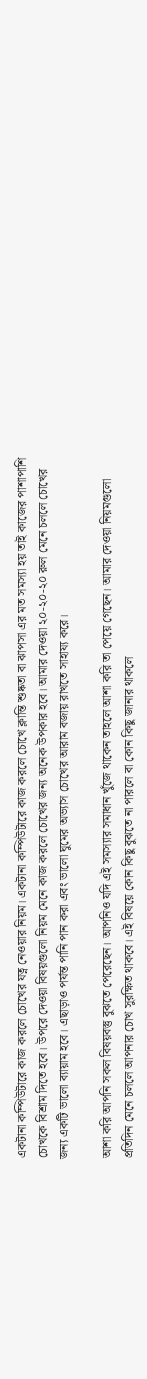একটানা কম্পিউটারে কাজ করলে চোখের যত্ন নেওয়ার নিয়ম। একটানা কম্পিউটারে কাজ করলে চোখে ক্লান্তি শুষ্কতা বা ঝাপসা এর মত সমস্যা হয় তাই কাজের পাশাপাশি চোখকে বিশ্রাম দিতে হবে। উপরে দেওয়া বিষয়গুলো নিয়ম মেনে কাজ করলে চোখের জন্য অনেক উপকার হবে। আমার দেওয়া ২০-২০-২০ রুল মেনে চললে চোখের জন্য একটি ভালো ব্যায়াম হবে। এছাড়াও পর্যন্ত পানি পান করা এবং ভালো ঘুমের অভ্যাস চোখের আরাম বজায় রাখতে সাহায্য করে।

আশা করি আপনি সকল বিষয়বস্তু বুঝতে পেরেছেন। আপনিও যদি এই সমস্যার সমাধান খুঁজে থাকেন তাহলে আশা করি তা পেয়ে গেছেন। আমার দেওয়া নিয়মগুলো প্রতিদিন মেনে চললে আপনার চোখ সুরক্ষিত থাকবে। এই বিষয়ে কোন কিছু বুঝতে না পারলে বা কোন কিছু জানার থাকলে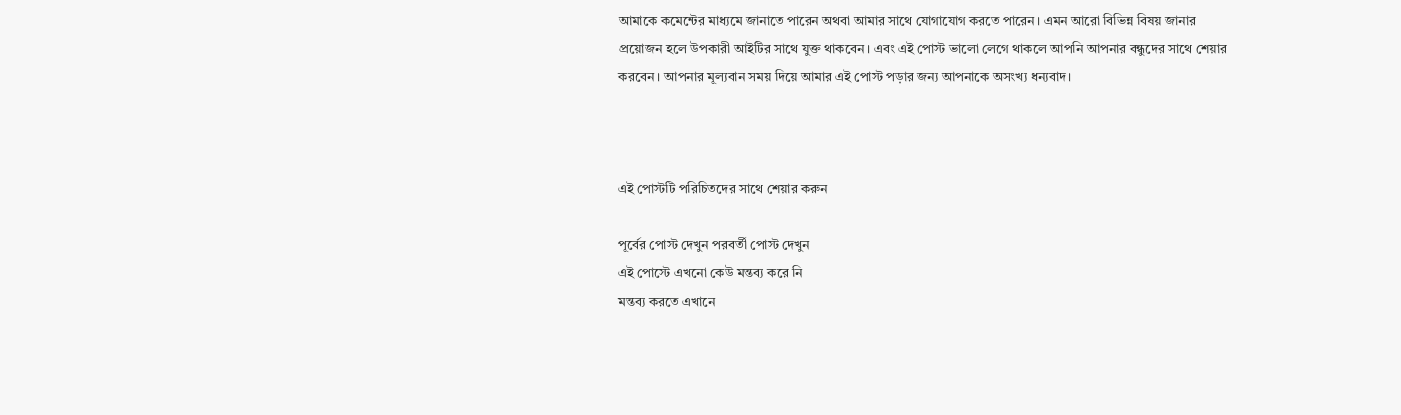আমাকে কমেন্টের মাধ্যমে জানাতে পারেন অথবা আমার সাথে যোগাযোগ করতে পারেন। এমন আরো বিভিন্ন বিষয় জানার প্রয়োজন হলে উপকারী আইটির সাথে যুক্ত থাকবেন। এবং এই পোস্ট ভালো লেগে থাকলে আপনি আপনার বন্ধুদের সাথে শেয়ার করবেন। আপনার মূল্যবান সময় দিয়ে আমার এই পোস্ট পড়ার জন্য আপনাকে অসংখ্য ধন্যবাদ।



এই পোস্টটি পরিচিতদের সাথে শেয়ার করুন

পূর্বের পোস্ট দেখুন পরবর্তী পোস্ট দেখুন
এই পোস্টে এখনো কেউ মন্তব্য করে নি
মন্তব্য করতে এখানে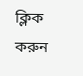ক্লিক করুন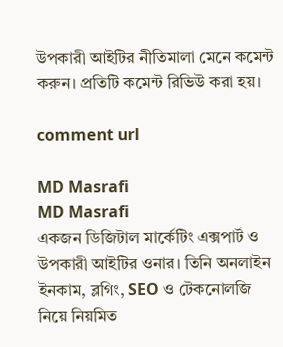উপকারী আইটির নীতিমালা মেনে কমেন্ট করুন। প্রতিটি কমেন্ট রিভিউ করা হয়।

comment url

MD Masrafi
MD Masrafi
একজন ডিজিটাল মার্কেটিং এক্সপার্ট ও উপকারী আইটির ওনার। তিনি অনলাইন ইনকাম, ব্লগিং, SEO ও টেকনোলজি নিয়ে নিয়মিত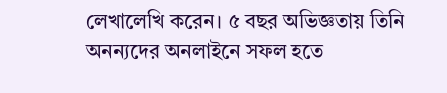লেখালেখি করেন। ৫ বছর অভিজ্ঞতায় তিনি অনন্যদের অনলাইনে সফল হতে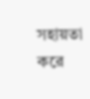সহায়তা করে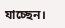যাচ্ছেন।